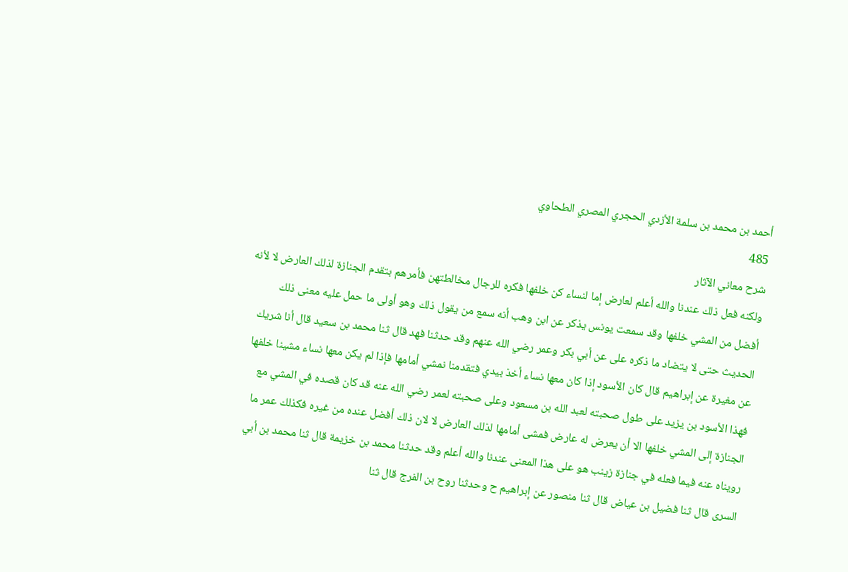أحمد بن محمد بن سلمة الأزدي الحجري المصري الطحاوي
485
شرح معاني الآثار
ولكنه فعل ذلك عندنا والله أعلم لعارض إما لنساء كن خلفها فكره للرجال مخالطتهن فأمرهم بتقدم الجنازة لذلك العارض لا لأنه أفضل من المشي خلفها وقد سمعت يونس يذكر عن ابن وهب أنه سمع من يقول ذلك وهو أولى ما حمل عليه معنى ذلك الحديث حتى لا يتضاد ما ذكره على عن أبي بكر وعمر رضي الله عنهم وقد حدثنا فهد قال ثنا محمد بن سعيد قال أنا شريك عن مغيرة عن إبراهيم قال كان الأسود إذا كان معها نساء أخذ بيدي فتقدمنا نمشي أمامها فإذا لم يكن معها نساء مشينا خلفها فهذا الأسود بن يزيد على طول صحبته لعبد الله بن مسعود وعلى صحبته لعمر رضي الله عنه قد كان قصده في المشي مع الجنازة إلى المشي خلفها الا أن يعرض له عارض فمشى أمامها لذلك العارض لا لان ذلك أفضل عنده من غيره فكذلك عمر ما رويناه عنه فيما فعله في جنازة زينب هو على هذا المعنى عندنا والله أعلم وقد حدثنا محمد بن خزيمة قال ثنا محمد بن أبي السرى قال ثنا فضيل بن عياض قال ثنا منصور عن إبراهيم ح وحدثنا روح بن الفرج قال ثنا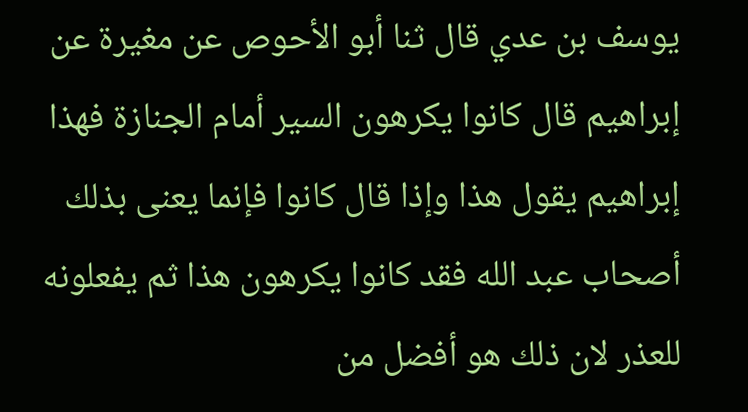يوسف بن عدي قال ثنا أبو الأحوص عن مغيرة عن إبراهيم قال كانوا يكرهون السير أمام الجنازة فهذا إبراهيم يقول هذا وإذا قال كانوا فإنما يعنى بذلك أصحاب عبد الله فقد كانوا يكرهون هذا ثم يفعلونه للعذر لان ذلك هو أفضل من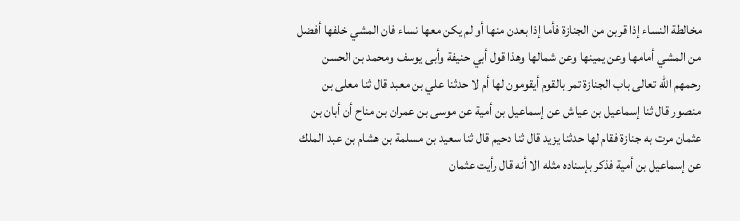مخالطة النساء إذا قربن من الجنازة فأما إذا بعدن منها أو لم يكن معها نساء فان المشي خلفها أفضل من المشي أمامها وعن يمينها وعن شمالها وهذا قول أبي حنيفة وأبى يوسف ومحمد بن الحسن رحمهم الله تعالى باب الجنازة تمر بالقوم أيقومون لها أم لا حدثنا علي بن معبد قال ثنا معلى بن منصور قال ثنا إسماعيل بن عياش عن إسماعيل بن أمية عن موسى بن عمران بن مناح أن أبان بن عثمان مرت به جنازة فقام لها حدثنا يزيد قال ثنا دحيم قال ثنا سعيد بن مسلمة بن هشام بن عبد الملك عن إسماعيل بن أمية فذكر بإسناده مثله الا أنه قال رأيت عثمان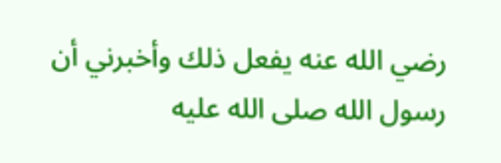رضي الله عنه يفعل ذلك وأخبرني أن رسول الله صلى الله عليه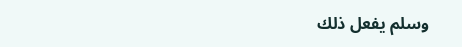وسلم يفعل ذلك